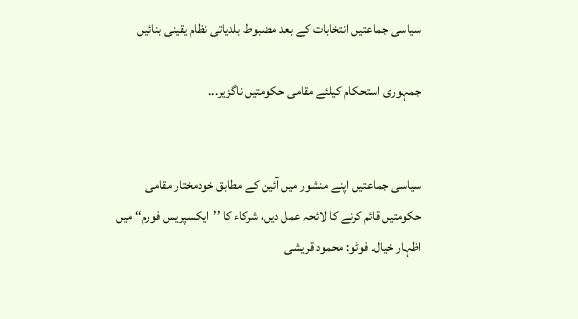سیاسی جماعتیں انتخابات کے بعد مضبوط بلدیاتی نظام یقینی بنائیں

جمہوری استحکام کیلئے مقامی حکومتیں ناگزیر...


سیاسی جماعتیں اپنے منشور میں آئین کے مطابق خودمختار مقامی حکومتیں قائم کرنے کا لائحہ عمل دیں، شرکاء کا ’’ایکسپریس فورم‘‘ میں اظہار خیال۔ فوٹو: محمود قریشی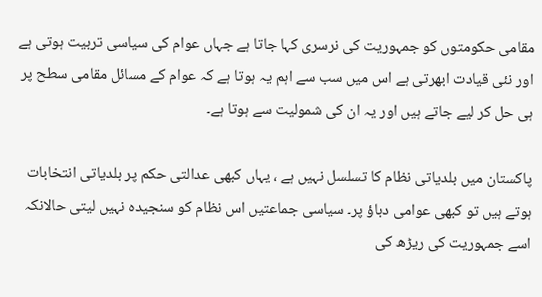مقامی حکومتوں کو جمہوریت کی نرسری کہا جاتا ہے جہاں عوام کی سیاسی تربیت ہوتی ہے اور نئی قیادت ابھرتی ہے اس میں سب سے اہم یہ ہوتا ہے کہ عوام کے مسائل مقامی سطح پر ہی حل کر لیے جاتے ہیں اور یہ ان کی شمولیت سے ہوتا ہے۔

پاکستان میں بلدیاتی نظام کا تسلسل نہیں ہے ، یہاں کبھی عدالتی حکم پر بلدیاتی انتخابات ہوتے ہیں تو کبھی عوامی دباؤ پر۔ سیاسی جماعتیں اس نظام کو سنجیدہ نہیں لیتی حالانکہ اسے جمہوریت کی ریڑھ کی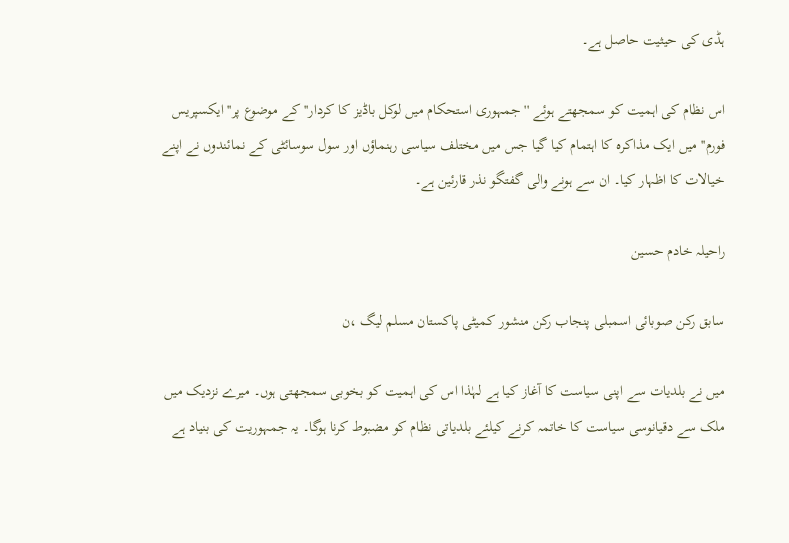ہڈی کی حیثیت حاصل ہے۔

اس نظام کی اہمیت کو سمجھتے ہوئے '' جمہوری استحکام میں لوکل باڈیز کا کردار'' کے موضوع پر''ایکسپریس فورم'' میں ایک مذاکرہ کا اہتمام کیا گیا جس میں مختلف سیاسی رہنماؤں اور سول سوسائٹی کے نمائندوں نے اپنے خیالات کا اظہار کیا۔ ان سے ہونے والی گفتگو نذر قارئین ہے۔

راحیلہ خادم حسین

سابق رکن صوبائی اسمبلی پنجاب رکن منشور کمیٹی پاکستان مسلم لیگ ،ن

میں نے بلدیات سے اپنی سیاست کا آغاز کیا ہے لہٰذا اس کی اہمیت کو بخوبی سمجھتی ہوں۔ میرے نزدیک میں ملک سے دقیانوسی سیاست کا خاتمہ کرنے کیلئے بلدیاتی نظام کو مضبوط کرنا ہوگا۔ یہ جمہوریت کی بنیاد ہے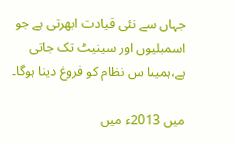جہاں سے نئی قیادت ابھرتی ہے جو اسمبلیوں اور سینیٹ تک جاتی ہے،ہمیںا س نظام کو فروغ دینا ہوگا۔

میں 2013ء میں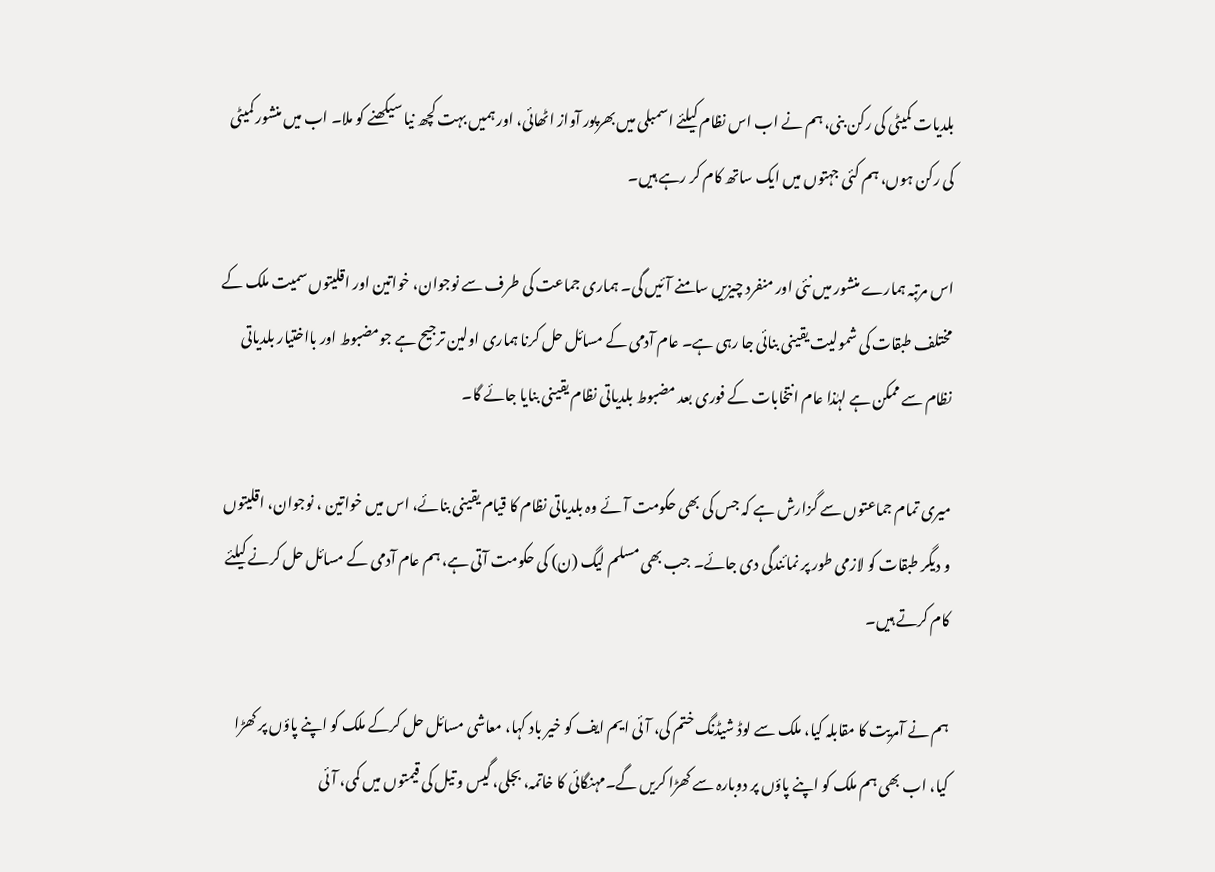بلدیات کمیٹی کی رکن بنی، ہم نے اب اس نظام کیلئے اسمبلی میں بھرپور آواز اٹھائی، اور ہمیں بہت کچھ نیا سیکھنے کو ملا۔ اب میں منشور کمیٹی کی رکن ہوں، ہم کئی جہتوں میں ایک ساتھ کام کر رہے ہیں۔

اس مرتبہ ہمارے منشور میں نئی اور منفرد چیزیں سامنے آئیں گی۔ ہماری جماعت کی طرف سے نوجوان، خواتین اور اقلیتوں سمیت ملک کے مختلف طبقات کی شمولیت یقینی بنائی جا رہی ہے۔ عام آدمی کے مسائل حل کرنا ہماری اولین ترجیح ہے جومضبوط اور بااختیار بلدیاتی نظام سے ممکن ہے لہٰذا عام انتخابات کے فوری بعد مضبوط بلدیاتی نظام یقینی بنایا جائے گا۔

میری تمام جماعتوں سے گزارش ہے کہ جس کی بھی حکومت آئے وہ بلدیاتی نظام کا قیام یقینی بنائے، اس میں خواتین ، نوجوان، اقلیتوں و دیگر طبقات کو لازمی طور پر نمائندگی دی جائے۔ جب بھی مسلم لیگ (ن) کی حکومت آتی ہے، ہم عام آدمی کے مسائل حل کرنے کیلئے کام کرتے ہیں۔

ہم نے آمریت کا مقابلہ کیا، ملک سے لوڈ شیڈنگ ختم کی، آئی ایم ایف کو خیر باد کہا، معاشی مسائل حل کرکے ملک کو اپنے پاؤں پر کھڑا کیا، اب بھی ہم ملک کو اپنے پاؤں پر دوبارہ سے کھڑا کریں گے۔مہنگائی کا خاتمہ، بجلی، گیس و تیل کی قیمتوں میں کمی، آئی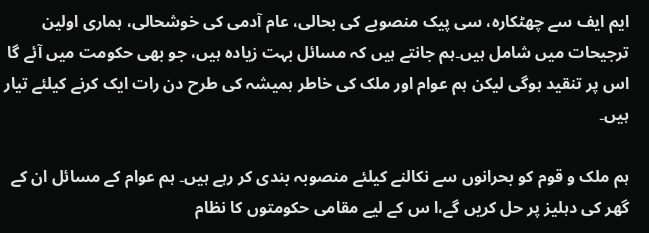ایم ایف سے چھٹکارہ، سی پیک منصوبے کی بحالی، عام آدمی کی خوشحالی، ہماری اولین ترجیحات میں شامل ہیں۔ہم جانتے ہیں کہ مسائل بہت زیادہ ہیں، جو بھی حکومت میں آئے گا اس پر تنقید ہوگی لیکن ہم عوام اور ملک کی خاطر ہمیشہ کی طرح دن رات ایک کرنے کیلئے تیار ہیں۔

ہم ملک و قوم کو بحرانوں سے نکالنے کیلئے منصوبہ بندی کر رہے ہیں۔ ہم عوام کے مسائل ان کے گھر کی دہلیز پر حل کریں گے،ا س کے لیے مقامی حکومتوں کا نظام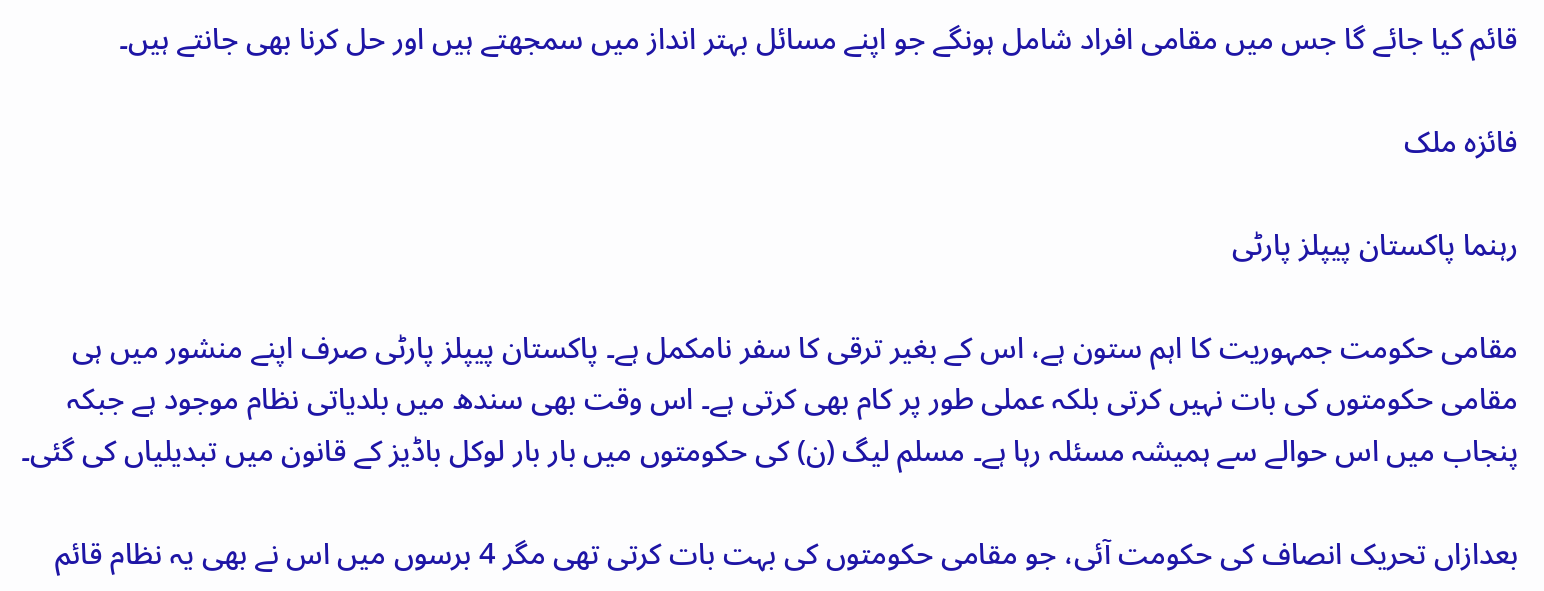قائم کیا جائے گا جس میں مقامی افراد شامل ہونگے جو اپنے مسائل بہتر انداز میں سمجھتے ہیں اور حل کرنا بھی جانتے ہیں۔

فائزہ ملک

رہنما پاکستان پیپلز پارٹی

مقامی حکومت جمہوریت کا اہم ستون ہے، اس کے بغیر ترقی کا سفر نامکمل ہے۔ پاکستان پیپلز پارٹی صرف اپنے منشور میں ہی مقامی حکومتوں کی بات نہیں کرتی بلکہ عملی طور پر کام بھی کرتی ہے۔ اس وقت بھی سندھ میں بلدیاتی نظام موجود ہے جبکہ پنجاب میں اس حوالے سے ہمیشہ مسئلہ رہا ہے۔ مسلم لیگ (ن) کی حکومتوں میں بار بار لوکل باڈیز کے قانون میں تبدیلیاں کی گئی۔

بعدازاں تحریک انصاف کی حکومت آئی، جو مقامی حکومتوں کی بہت بات کرتی تھی مگر 4 برسوں میں اس نے بھی یہ نظام قائم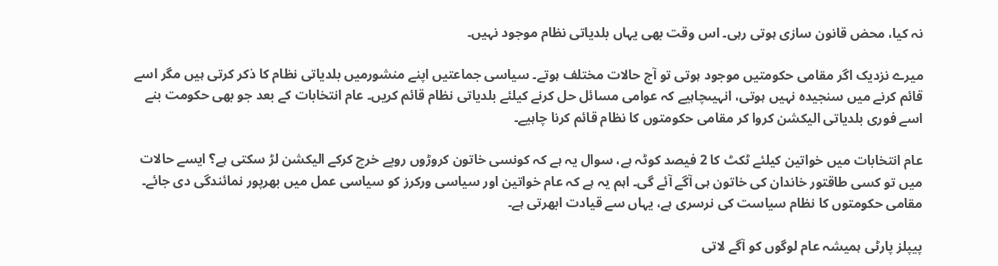نہ کیا، محض قانون سازی ہوتی رہی۔ اس وقت بھی یہاں بلدیاتی نظام موجود نہیں۔

میرے نزدیک اگر مقامی حکومتیں موجود ہوتی تو آج حالات مختلف ہوتے۔ سیاسی جماعتیں اپنے منشورمیں بلدیاتی نظام کا ذکر کرتی ہیں مگر اسے قائم کرنے میں سنجیدہ نہیں ہوتی، انہیںچاہیے کہ عوامی مسائل حل کرنے کیلئے بلدیاتی نظام قائم کریں۔ عام انتخابات کے بعد جو بھی حکومت بنے اسے فوری بلدیاتی الیکشن کروا کر مقامی حکومتوں کا نظام قائم کرنا چاہیے۔

عام انتخابات میں خواتین کیلئے ٹکٹ کا 2 فیصد کوٹہ ہے، سوال یہ ہے کہ کونسی خاتون کروڑوں روپے خرچ کرکے الیکشن لڑ سکتی ہے؟ ایسے حالات میں تو کسی طاقتور خاندان کی خاتون ہی آگے آئے گی۔ اہم یہ ہے کہ عام خواتین اور سیاسی ورکرز کو سیاسی عمل میں بھرپور نمائندگی دی جائے۔ مقامی حکومتوں کا نظام سیاست کی نرسری ہے، یہاں سے قیادت ابھرتی ہے۔

پیپلز پارٹی ہمیشہ عام لوگوں کو آگے لاتی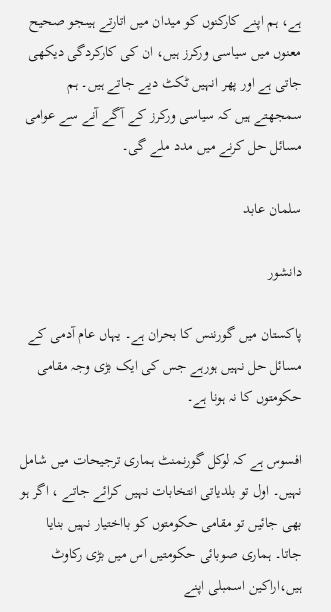ہے، ہم اپنے کارکنوں کو میدان میں اتارتے ہیںجو صحیح معنوں میں سیاسی ورکرز ہیں، ان کی کارکردگی دیکھی جاتی ہے اور پھر انہیں ٹکٹ دیے جاتے ہیں۔ ہم سمجھتے ہیں کہ سیاسی ورکرز کے آگے آنے سے عوامی مسائل حل کرنے میں مدد ملے گی۔

سلمان عابد

دانشور

پاکستان میں گورننس کا بحران ہے۔ یہاں عام آدمی کے مسائل حل نہیں ہورہے جس کی ایک بڑی وجہ مقامی حکومتوں کا نہ ہونا ہے۔

افسوس ہے کہ لوکل گورنمنٹ ہماری ترجیحات میں شامل نہیں۔ اول تو بلدیاتی انتخابات نہیں کرائے جاتے ، اگر ہو بھی جائیں تو مقامی حکومتوں کو بااختیار نہیں بنایا جاتا۔ ہماری صوبائی حکومتیں اس میں بڑی رکاوٹ ہیں،اراکین اسمبلی اپنے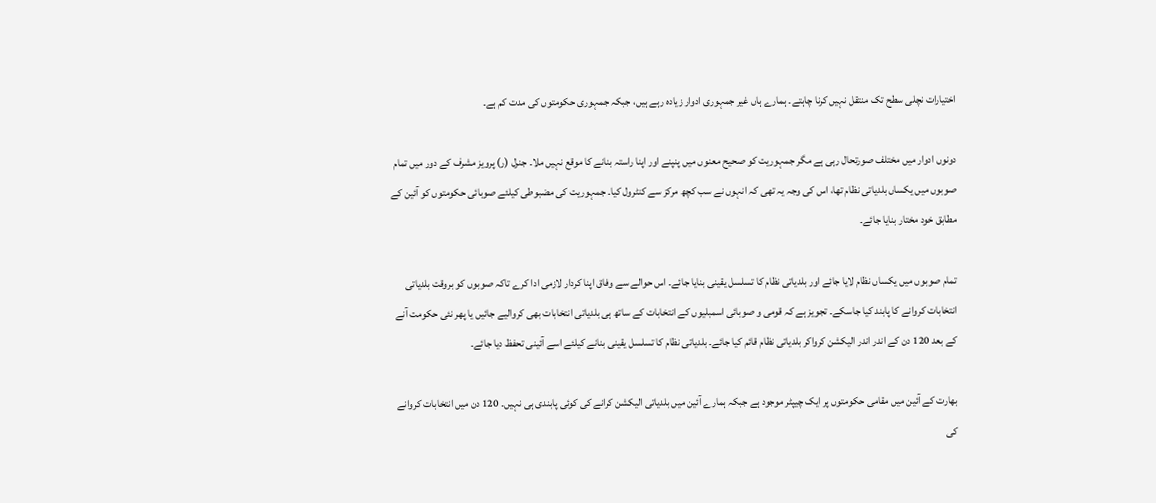اختیارات نچلی سطح تک منتقل نہیں کرنا چاہتے۔ ہمارے ہاں غیر جمہوری ادوار زیادہ رہے ہیں، جبکہ جمہوری حکومتوں کی مدت کم ہے۔

دونوں ادوار میں مختلف صورتحال رہی ہے مگر جمہوریت کو صحیح معنوں میں پنپنے اور اپنا راستہ بنانے کا موقع نہیں ملا۔ جنرل (ر) پرویز مشرف کے دور میں تمام صوبوں میں یکساں بلدیاتی نظام تھا، اس کی وجہ یہ تھی کہ انہوں نے سب کچھ مرکز سے کنٹرول کیا۔ جمہوریت کی مضبوطی کیلئے صوبائی حکومتوں کو آئین کے مطابق خود مختار بنایا جائے۔

تمام صوبوں میں یکساں نظام لایا جائے اور بلدیاتی نظام کا تسلسل یقینی بنایا جائے۔ اس حوالے سے وفاق اپنا کردار لازمی ادا کرے تاکہ صوبوں کو بروقت بلدیاتی انتخابات کروانے کا پابند کیا جاسکے۔ تجویز ہے کہ قومی و صوبائی اسمبلیوں کے انتخابات کے ساتھ ہی بلدیاتی انتخابات بھی کروالیے جائیں یا پھر نئی حکومت آنے کے بعد 120 دن کے اندر اندر الیکشن کرواکر بلدیاتی نظام قائم کیا جائے۔ بلدیاتی نظام کا تسلسل یقینی بنانے کیلئے اسے آئینی تحفظ دیا جائے۔

بھارت کے آئین میں مقامی حکومتوں پر ایک چیپٹر موجود ہے جبکہ ہمارے آئین میں بلدیاتی الیکشن کرانے کی کوئی پابندی ہی نہیں۔ 120 دن میں انتخابات کروانے کی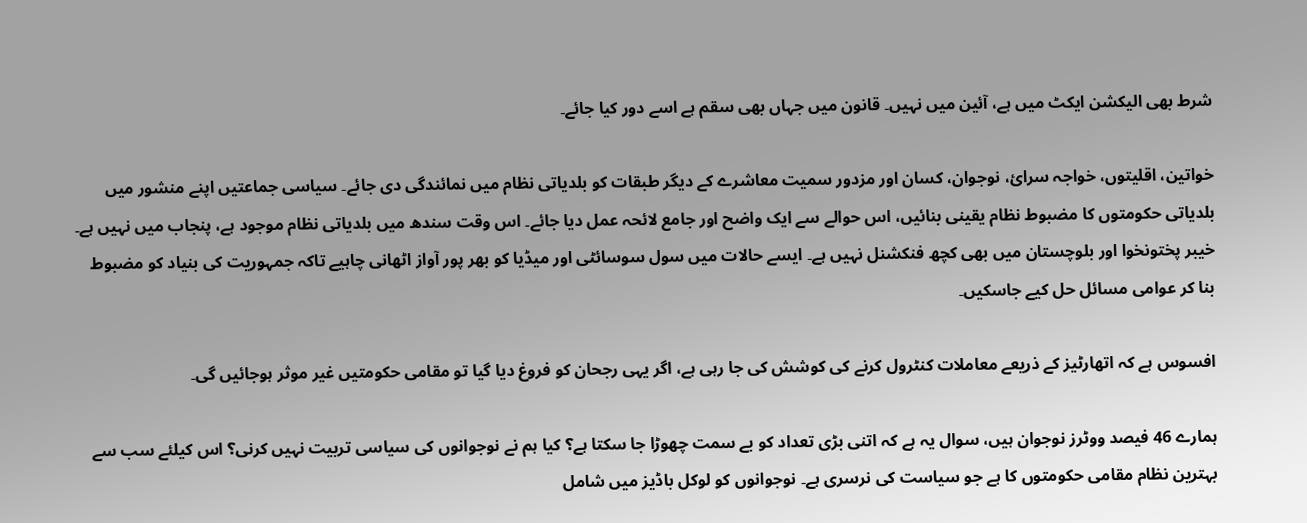شرط بھی الیکشن ایکٹ میں ہے، آئین میں نہیں۔ قانون میں جہاں بھی سقم ہے اسے دور کیا جائے۔

خواتین، اقلیتوں، خواجہ سرائ، نوجوان، کسان اور مزدور سمیت معاشرے کے دیگر طبقات کو بلدیاتی نظام میں نمائندگی دی جائے۔ سیاسی جماعتیں اپنے منشور میں بلدیاتی حکومتوں کا مضبوط نظام یقینی بنائیں، اس حوالے سے ایک واضح اور جامع لائحہ عمل دیا جائے۔ اس وقت سندھ میں بلدیاتی نظام موجود ہے، پنجاب میں نہیں ہے۔ خیبر پختونخوا اور بلوچستان میں بھی کچھ فنکشنل نہیں ہے۔ ایسے حالات میں سول سوسائٹی اور میڈیا کو بھر پور آواز اٹھانی چاہیے تاکہ جمہوریت کی بنیاد کو مضبوط بنا کر عوامی مسائل حل کیے جاسکیں۔

افسوس ہے کہ اتھارٹیز کے ذریعے معاملات کنٹرول کرنے کی کوشش کی جا رہی ہے، اگر یہی رجحان کو فروغ دیا گیا تو مقامی حکومتیں غیر موثر ہوجائیں گی۔

ہمارے 46 فیصد ووٹرز نوجوان ہیں، سوال یہ ہے کہ اتنی بڑی تعداد کو بے سمت چھوڑا جا سکتا ہے؟ کیا ہم نے نوجوانوں کی سیاسی تربیت نہیں کرنی؟ اس کیلئے سب سے بہترین نظام مقامی حکومتوں کا ہے جو سیاست کی نرسری ہے۔ نوجوانوں کو لوکل باڈیز میں شامل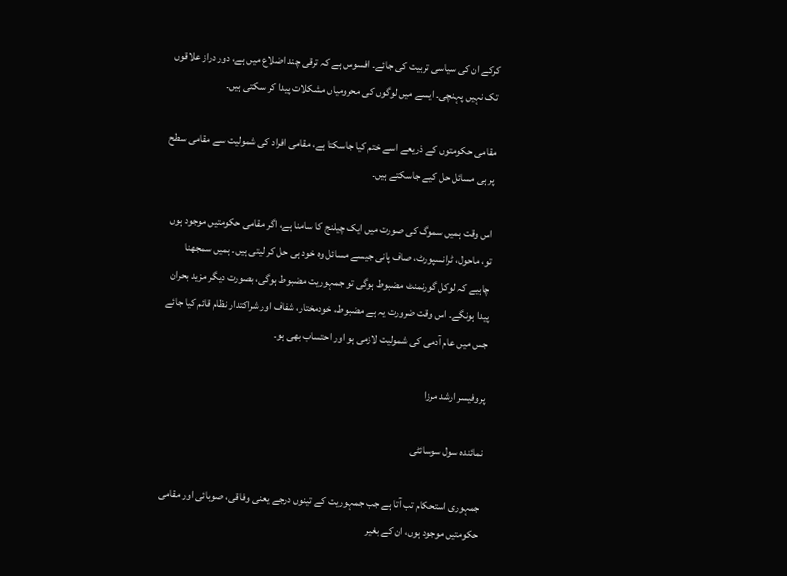کرکے ان کی سیاسی تربیت کی جائے۔ افسوس ہے کہ ترقی چند اضلاع میں ہے، دور دراز علاقوں تک نہیں پہنچی۔ ایسے میں لوگوں کی محرومیاں مشکلات پیدا کر سکتی ہیں۔

مقامی حکومتوں کے ذریعے اسے ختم کیا جاسکتا ہے، مقامی افراد کی شمولیت سے مقامی سطح پر ہی مسائل حل کیے جاسکتے ہیں۔

اس وقت ہمیں سموگ کی صورت میں ایک چیلنج کا سامنا ہے، اگر مقامی حکومتیں موجود ہوں تو، ماحول، ٹرانسپورٹ، صاف پانی جیسے مسائل وہ خود ہی حل کر لیتی ہیں۔ ہمیں سمجھنا چاہیے کہ لوکل گورنمنٹ مضبوط ہوگی تو جمہوریت مضبوط ہوگی، بصورت دیگر مزید بحران پیدا ہونگے۔ اس وقت ضرورت یہ ہے مضبوط، خودمختار، شفاف اور شراکتدار نظام قائم کیا جائے جس میں عام آدمی کی شمولیت لازمی ہو اور احتساب بھی ہو۔

پروفیسر ارشد مرزا

نمائندہ سول سوسائٹی

جمہوری استحکام تب آتا ہے جب جمہوریت کے تینوں درجے یعنی وفاقی، صوبائی اور مقامی حکومتیں موجود ہوں، ان کے بغیر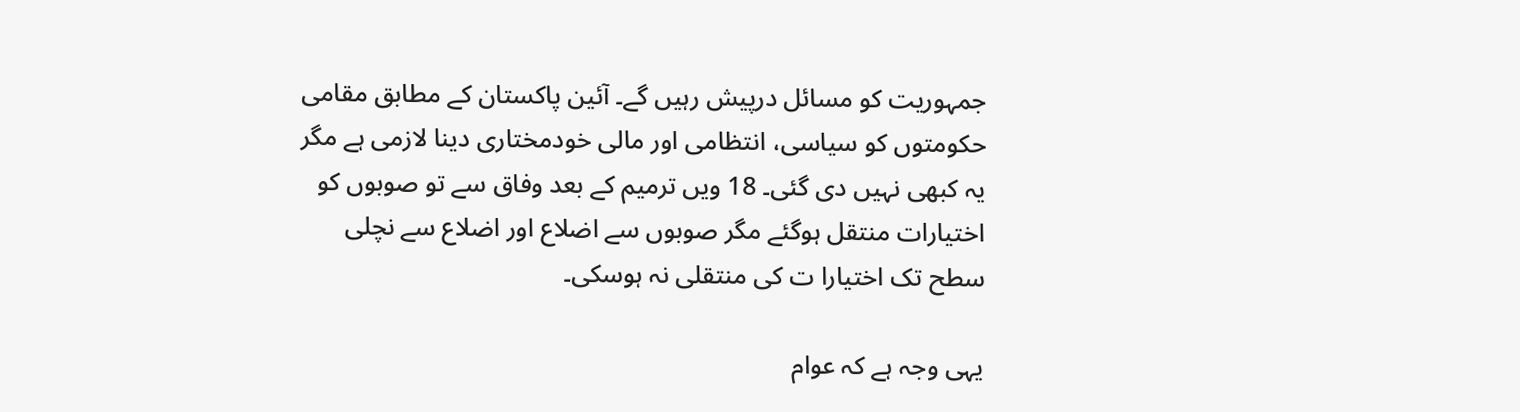جمہوریت کو مسائل درپیش رہیں گے۔ آئین پاکستان کے مطابق مقامی حکومتوں کو سیاسی، انتظامی اور مالی خودمختاری دینا لازمی ہے مگر یہ کبھی نہیں دی گئی۔ 18 ویں ترمیم کے بعد وفاق سے تو صوبوں کو اختیارات منتقل ہوگئے مگر صوبوں سے اضلاع اور اضلاع سے نچلی سطح تک اختیارا ت کی منتقلی نہ ہوسکی۔

یہی وجہ ہے کہ عوام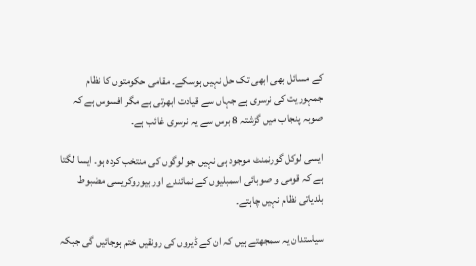کے مسائل بھی ابھی تک حل نہیں ہوسکے۔ مقامی حکومتوں کا نظام جمہوریت کی نرسری ہے جہاں سے قیادت ابھرتی ہے مگر افسوس ہے کہ صوبہ پنجاب میں گزشتہ 8 برس سے یہ نرسری غائب ہے۔

ایسی لوکل گورنمنٹ موجود ہی نہیں جو لوگوں کی منتخب کردہ ہو۔ ایسا لگتا ہے کہ قومی و صوبائی اسمبلیوں کے نمائندے اور بیوروکریسی مضبوط بلدیاتی نظام نہیں چاہتے۔

سیاستدان یہ سمجھتے ہیں کہ ان کے ڈیروں کی رونقیں ختم ہوجائیں گی جبکہ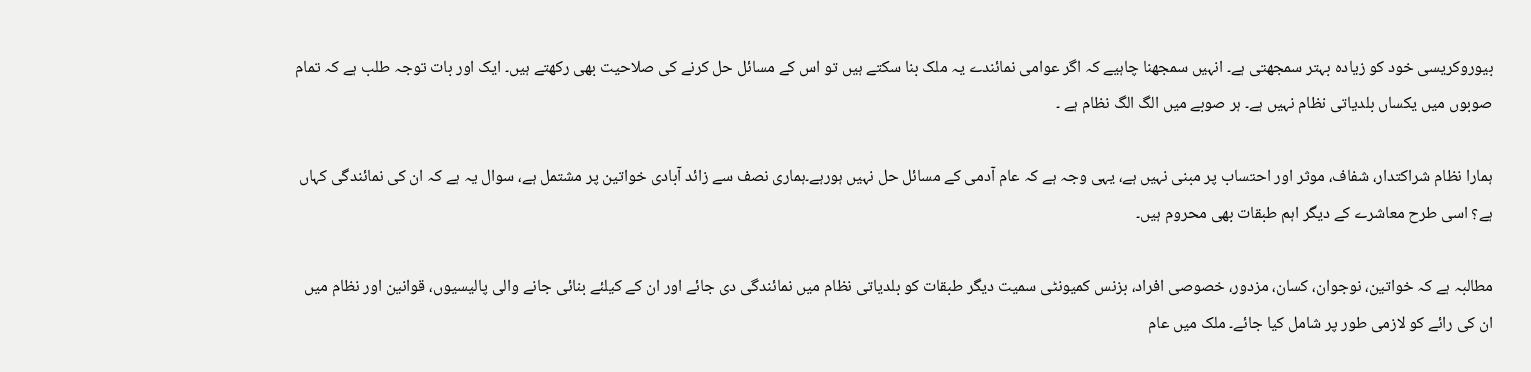بیوروکریسی خود کو زیادہ بہتر سمجھتی ہے۔ انہیں سمجھنا چاہیے کہ اگر عوامی نمائندے یہ ملک بنا سکتے ہیں تو اس کے مسائل حل کرنے کی صلاحیت بھی رکھتے ہیں۔ ایک اور بات توجہ طلب ہے کہ تمام صوبوں میں یکساں بلدیاتی نظام نہیں ہے۔ ہر صوبے میں الگ الگ نظام ہے ۔

ہمارا نظام شراکتدار، شفاف، موثر اور احتساب پر مبنی نہیں ہے، یہی وجہ ہے کہ عام آدمی کے مسائل حل نہیں ہورہے۔ہماری نصف سے زائد آبادی خواتین پر مشتمل ہے، سوال یہ ہے کہ ان کی نمائندگی کہاں ہے؟ اسی طرح معاشرے کے دیگر اہم طبقات بھی محروم ہیں۔

مطالبہ ہے کہ خواتین، نوجوان، کسان، مزدور، خصوصی افراد، بزنس کمیونٹی سمیت دیگر طبقات کو بلدیاتی نظام میں نمائندگی دی جائے اور ان کے کیلئے بنائی جانے والی پالیسیوں، قوانین اور نظام میں ان کی رائے کو لازمی طور پر شامل کیا جائے۔ ملک میں عام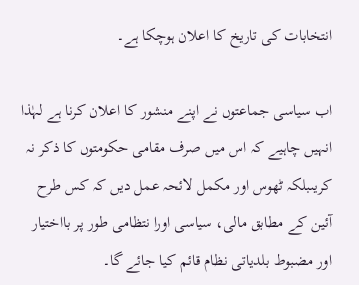انتخابات کی تاریخ کا اعلان ہوچکا ہے۔

اب سیاسی جماعتوں نے اپنے منشور کا اعلان کرنا ہے لہٰذا انہیں چاہیے کہ اس میں صرف مقامی حکومتوں کا ذکر نہ کریںبلکہ ٹھوس اور مکمل لائحہ عمل دیں کہ کس طرح آئین کے مطابق مالی، سیاسی اورا نتظامی طور پر بااختیار اور مضبوط بلدیاتی نظام قائم کیا جائے گا۔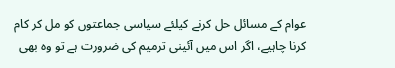عوام کے مسائل حل کرنے کیلئے سیاسی جماعتوں کو مل کر کام کرنا چاہیے، اگر اس میں آئینی ترمیم کی ضرورت ہے تو وہ بھی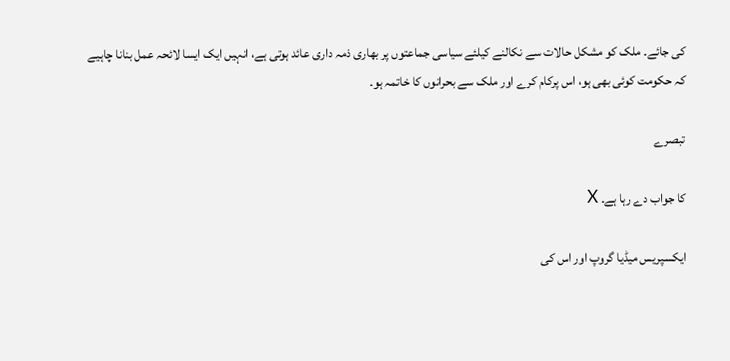کی جائے۔ ملک کو مشکل حالات سے نکالنے کیلئے سیاسی جماعتوں پر بھاری ذمہ داری عائد ہوتی ہے، انہیں ایک ایسا لائحہ عمل بنانا چاہیے کہ حکومت کوئی بھی ہو، اس پرکام کرے اور ملک سے بحرانوں کا خاتمہ ہو۔

تبصرے

کا جواب دے رہا ہے۔ X

ایکسپریس میڈیا گروپ اور اس کی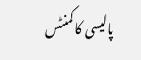پالیسی کا کمنٹس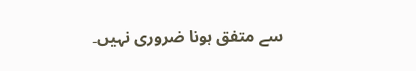سے متفق ہونا ضروری نہیں۔